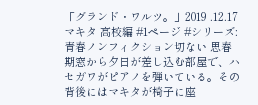「グランド・ワルツ。」2019 .12.17 マキタ 高校編 #1ページ #シリーズ:青春ノンフィクション切ない 思春期窓から夕日が差し込む部屋で、ハセガワがピアノを弾いている。その背後にはマキタが椅子に座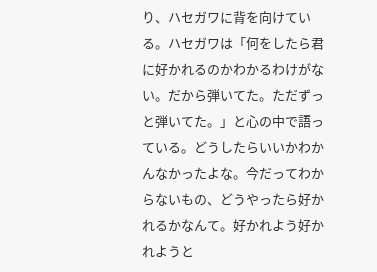り、ハセガワに背を向けている。ハセガワは「何をしたら君に好かれるのかわかるわけがない。だから弾いてた。ただずっと弾いてた。」と心の中で語っている。どうしたらいいかわかんなかったよな。今だってわからないもの、どうやったら好かれるかなんて。好かれよう好かれようと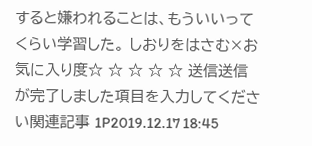すると嫌われることは、もういいってくらい学習した。 しおりをはさむ×お気に入り度☆ ☆ ☆ ☆ ☆ 送信送信が完了しました項目を入力してください関連記事 1P2019.12.17 18:45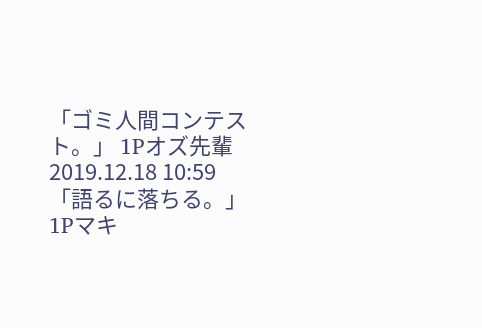「ゴミ人間コンテスト。」 1Pオズ先輩2019.12.18 10:59 「語るに落ちる。」 1Pマキ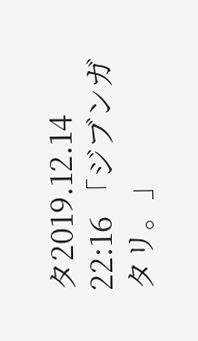タ2019.12.14 22:16 「ジブンガタリ。」